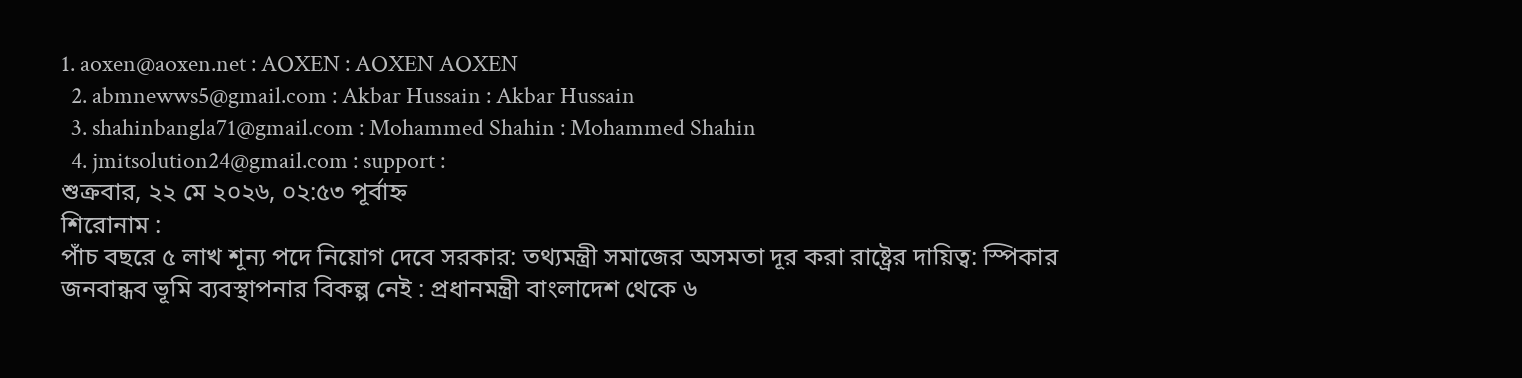1. aoxen@aoxen.net : AOXEN : AOXEN AOXEN
  2. abmnewws5@gmail.com : Akbar Hussain : Akbar Hussain
  3. shahinbangla71@gmail.com : Mohammed Shahin : Mohammed Shahin
  4. jmitsolution24@gmail.com : support :
শুক্রবার, ২২ মে ২০২৬, ০২:৫৩ পূর্বাহ্ন
শিরোনাম :
পাঁচ বছরে ৫ লাখ শূন্য পদে নিয়োগ দেবে সরকার: তথ্যমন্ত্রী সমাজের অসমতা দূর করা রাষ্ট্রের দায়িত্ব: স্পিকার জনবান্ধব ভূমি ব্যবস্থাপনার বিকল্প নেই : প্রধানমন্ত্রী বাংলাদেশ থেকে ৬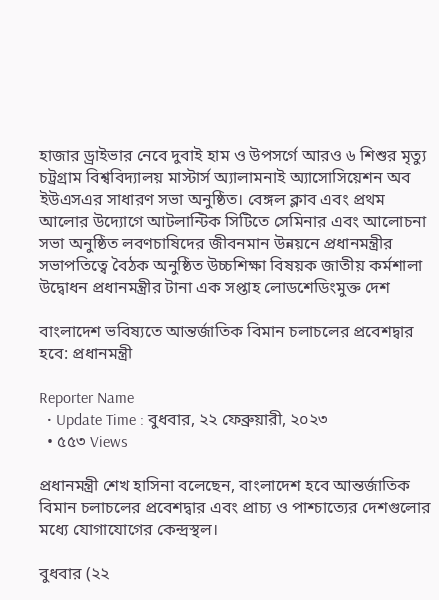হাজার ড্রাইভার নেবে দুবাই হাম ও উপসর্গে আরও ৬ শিশুর মৃত্যু চট্রগ্রাম বিশ্ববিদ্যালয় মাস্টার্স অ্যালামনাই অ্যাসোসিয়েশন অব ইউএসএর সাধারণ সভা অনুষ্ঠিত। বেঙ্গল ক্লাব এবং প্রথম আলোর উদ্যোগে আটলান্টিক সিটিতে সেমিনার এবং আলোচনা সভা অনুষ্ঠিত লবণচাষিদের জীবনমান উন্নয়নে প্রধানমন্ত্রীর সভাপতিত্বে বৈঠক অনুষ্ঠিত উচ্চশিক্ষা বিষয়ক জাতীয় কর্মশালা উদ্বোধন প্রধানমন্ত্রীর টানা এক সপ্তাহ লোডশেডিংমুক্ত দেশ

বাংলাদেশ ভবিষ্যতে আন্তর্জাতিক বিমান চলাচলের প্রবেশদ্বার হবে: প্রধানমন্ত্রী

Reporter Name
  • Update Time : বুধবার, ২২ ফেব্রুয়ারী, ২০২৩
  • ৫৫৩ Views

প্রধানমন্ত্রী শেখ হাসিনা বলেছেন, বাংলাদেশ হবে আন্তর্জাতিক বিমান চলাচলের প্রবেশদ্বার এবং প্রাচ্য ও পাশ্চাত্যের দেশগুলোর মধ্যে যোগাযোগের কেন্দ্রস্থল।

বুধবার (২২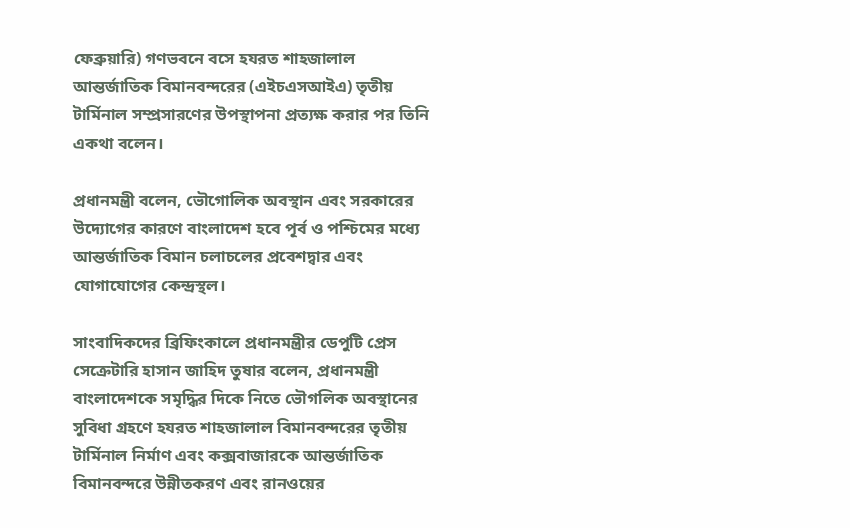ফেব্রুয়ারি) গণভবনে বসে হযরত শাহজালাল আন্তর্জাতিক বিমানবন্দরের (এইচএসআইএ) তৃতীয় টার্মিনাল সম্প্রসারণের উপস্থাপনা প্রত্যক্ষ করার পর তিনি একথা বলেন।

প্রধানমন্ত্রী বলেন, ভৌগোলিক অবস্থান এবং সরকারের উদ্যোগের কারণে বাংলাদেশ হবে পূর্ব ও পশ্চিমের মধ্যে আন্তর্জাতিক বিমান চলাচলের প্রবেশদ্বার এবং যোগাযোগের কেন্দ্রস্থল।

সাংবাদিকদের ব্রিফিংকালে প্রধানমন্ত্রীর ডেপুটি প্রেস সেক্রেটারি হাসান জাহিদ তুষার বলেন, প্রধানমন্ত্রী বাংলাদেশকে সমৃদ্ধির দিকে নিতে ভৌগলিক অবস্থানের সুবিধা গ্রহণে হযরত শাহজালাল বিমানবন্দরের তৃতীয় টার্মিনাল নির্মাণ এবং কক্সবাজারকে আন্তর্জাতিক বিমানবন্দরে উন্নীতকরণ এবং রানওয়ের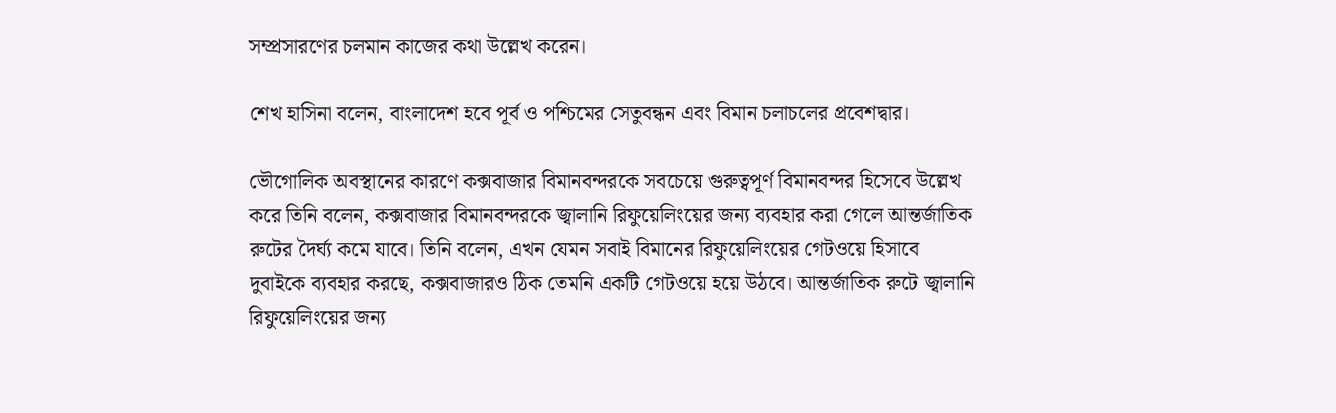সম্প্রসারণের চলমান কাজের কথা উল্লেখ করেন।

শেখ হাসিনা বলেন, বাংলাদেশ হবে পূর্ব ও পশ্চিমের সেতুবন্ধন এবং বিমান চলাচলের প্রবেশদ্বার।

ভৌগোলিক অবস্থানের কারণে কক্সবাজার বিমানবন্দরকে সবচেয়ে গুরুত্বপূর্ণ বিমানবন্দর হিসেবে উল্লেখ করে তিনি বলেন, কক্সবাজার বিমানবন্দরকে জ্বালানি রিফুয়েলিংয়ের জন্য ব্যবহার করা গেলে আন্তর্জাতিক রুটের দৈর্ঘ্য কমে যাবে। তিনি বলেন, এখন যেমন সবাই বিমানের রিফুয়েলিংয়ের গেটওয়ে হিসাবে দুবাইকে ব্যবহার করছে, কক্সবাজারও ঠিক তেমনি একটি গেটওয়ে হয়ে উঠবে। আন্তর্জাতিক রুটে জ্বালানি রিফুয়েলিংয়ের জন্য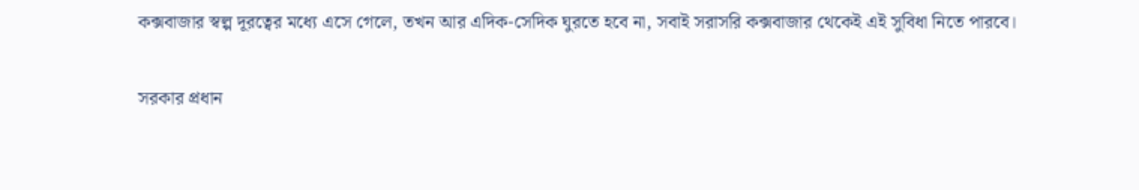কক্সবাজার স্বল্প দূরত্বের মধ্যে এসে গেলে, তখন আর এদিক-সেদিক ঘুরতে হবে না, সবাই সরাসরি কক্সবাজার থেকেই এই সুবিধা নিতে পারবে।

সরকার প্রধান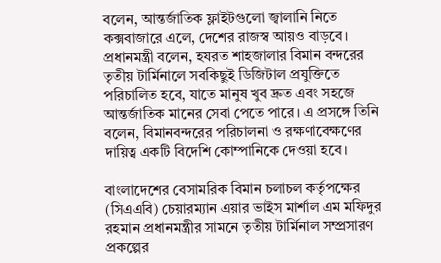বলেন, আন্তর্জাতিক ফ্লাইটগুলো জ্বালানি নিতে কক্সবাজারে এলে, দেশের রাজস্ব আয়ও বাড়বে। প্রধানমন্ত্রী বলেন, হযরত শাহজালার বিমান বন্দরের তৃতীয় টার্মিনালে সবকিছুই ডিজিটাল প্রযুক্তিতে পরিচালিত হবে, যাতে মানুষ খুব দ্রুত এবং সহজে আন্তর্জাতিক মানের সেবা পেতে পারে। এ প্রসঙ্গে তিনি বলেন, বিমানবন্দরের পরিচালনা ও রক্ষণাবেক্ষণের দায়িত্ব একটি বিদেশি কোম্পানিকে দেওয়া হবে।

বাংলাদেশের বেসামরিক বিমান চলাচল কর্তৃপক্ষের (সিএএবি) চেয়ারম্যান এয়ার ভাইস মার্শাল এম মফিদুর রহমান প্রধানমন্ত্রীর সামনে তৃতীয় টার্মিনাল সম্প্রসারণ প্রকল্পের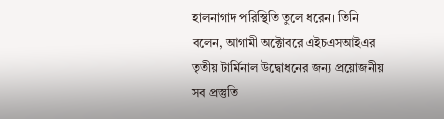হালনাগাদ পরিস্থিতি তুলে ধরেন। তিনি বলেন, আগামী অক্টোবরে এইচএসআইএর তৃতীয় টার্মিনাল উদ্বোধনের জন্য প্রয়োজনীয় সব প্রস্তুতি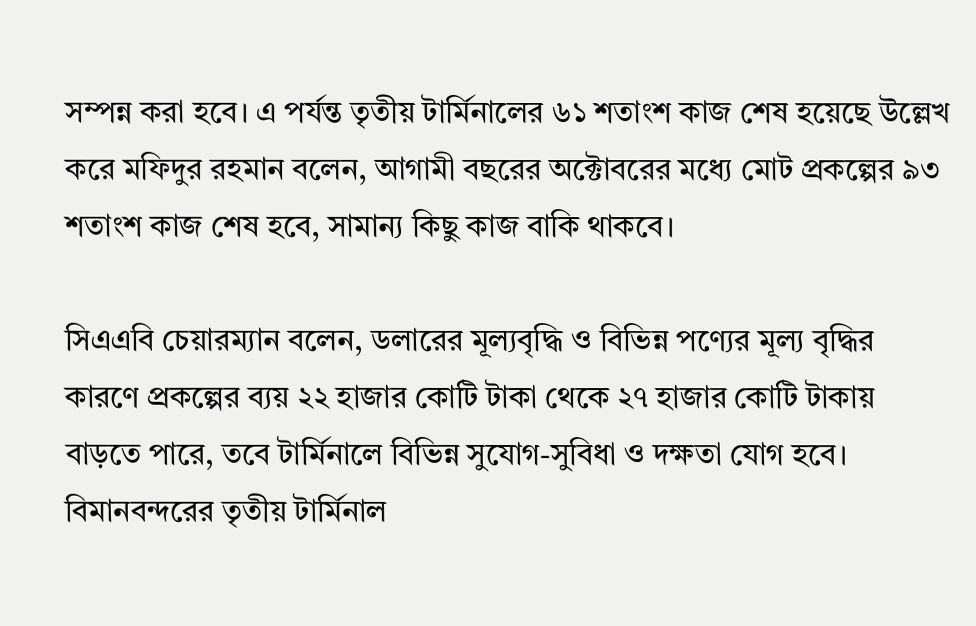সম্পন্ন করা হবে। এ পর্যন্ত তৃতীয় টার্মিনালের ৬১ শতাংশ কাজ শেষ হয়েছে উল্লেখ করে মফিদুর রহমান বলেন, আগামী বছরের অক্টোবরের মধ্যে মোট প্রকল্পের ৯৩ শতাংশ কাজ শেষ হবে, সামান্য কিছু কাজ বাকি থাকবে।

সিএএবি চেয়ারম্যান বলেন, ডলারের মূল্যবৃদ্ধি ও বিভিন্ন পণ্যের মূল্য বৃদ্ধির কারণে প্রকল্পের ব্যয় ২২ হাজার কোটি টাকা থেকে ২৭ হাজার কোটি টাকায় বাড়তে পারে, তবে টার্মিনালে বিভিন্ন সুযোগ-সুবিধা ও দক্ষতা যোগ হবে। বিমানবন্দরের তৃতীয় টার্মিনাল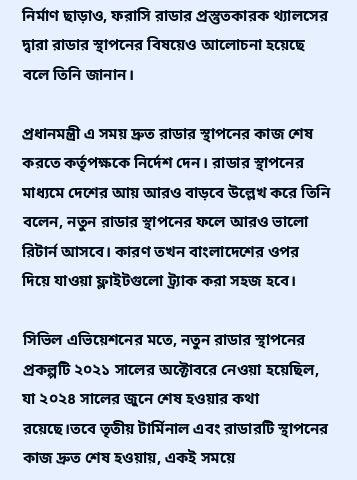নির্মাণ ছাড়াও, ফরাসি রাডার প্রস্তুতকারক থ্যালসের দ্বারা রাডার স্থাপনের বিষয়েও আলোচনা হয়েছে বলে তিনি জানান।

প্রধানমন্ত্রী এ সময় দ্রুত রাডার স্থাপনের কাজ শেষ করতে কর্তৃপক্ষকে নির্দেশ দেন। রাডার স্থাপনের মাধ্যমে দেশের আয় আরও বাড়বে উল্লেখ করে তিনি বলেন, নতুন রাডার স্থাপনের ফলে আরও ভালো রিটার্ন আসবে। কারণ তখন বাংলাদেশের ওপর দিয়ে যাওয়া ফ্লাইটগুলো ট্র্যাক করা সহজ হবে।

সিভিল এভিয়েশনের মতে, নতুন রাডার স্থাপনের প্রকল্পটি ২০২১ সালের অক্টোবরে নেওয়া হয়েছিল, যা ২০২৪ সালের জুনে শেষ হওয়ার কথা রয়েছে।তবে তৃতীয় টার্মিনাল এবং রাডারটি স্থাপনের কাজ দ্রুত শেষ হওয়ায়, একই সময়ে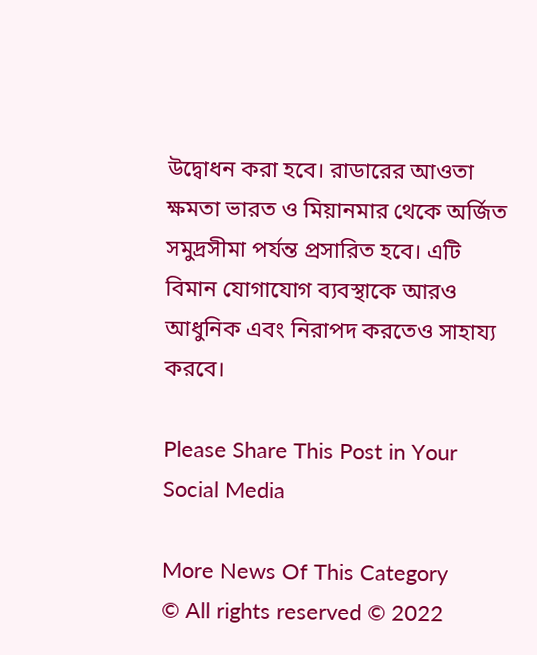উদ্বোধন করা হবে। রাডারের আওতা ক্ষমতা ভারত ও মিয়ানমার থেকে অর্জিত সমুদ্রসীমা পর্যন্ত প্রসারিত হবে। এটি বিমান যোগাযোগ ব্যবস্থাকে আরও আধুনিক এবং নিরাপদ করতেও সাহায্য করবে।

Please Share This Post in Your Social Media

More News Of This Category
© All rights reserved © 2022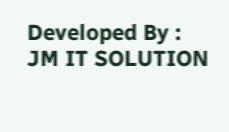Developed By : JM IT SOLUTION